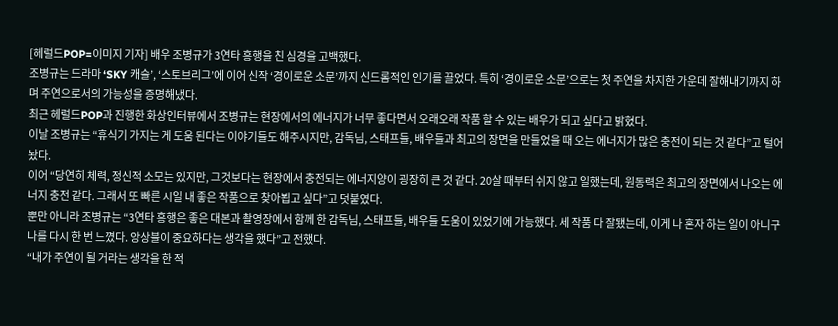[헤럴드POP=이미지 기자] 배우 조병규가 3연타 흥행을 친 심경을 고백했다.
조병규는 드라마 ‘SKY 캐슬’, ‘스토브리그’에 이어 신작 ‘경이로운 소문’까지 신드롬적인 인기를 끌었다. 특히 ‘경이로운 소문’으로는 첫 주연을 차지한 가운데 잘해내기까지 하며 주연으로서의 가능성을 증명해냈다.
최근 헤럴드POP과 진행한 화상인터뷰에서 조병규는 현장에서의 에너지가 너무 좋다면서 오래오래 작품 할 수 있는 배우가 되고 싶다고 밝혔다.
이날 조병규는 “휴식기 가지는 게 도움 된다는 이야기들도 해주시지만, 감독님, 스태프들, 배우들과 최고의 장면을 만들었을 때 오는 에너지가 많은 충전이 되는 것 같다”고 털어놨다.
이어 “당연히 체력, 정신적 소모는 있지만, 그것보다는 현장에서 충전되는 에너지양이 굉장히 큰 것 같다. 20살 때부터 쉬지 않고 일했는데, 원동력은 최고의 장면에서 나오는 에너지 충전 같다. 그래서 또 빠른 시일 내 좋은 작품으로 찾아뵙고 싶다”고 덧붙였다.
뿐만 아니라 조병규는 “3연타 흥행은 좋은 대본과 촬영장에서 함께 한 감독님, 스태프들, 배우들 도움이 있었기에 가능했다. 세 작품 다 잘됐는데, 이게 나 혼자 하는 일이 아니구나를 다시 한 번 느꼈다. 앙상블이 중요하다는 생각을 했다”고 전했다.
“내가 주연이 될 거라는 생각을 한 적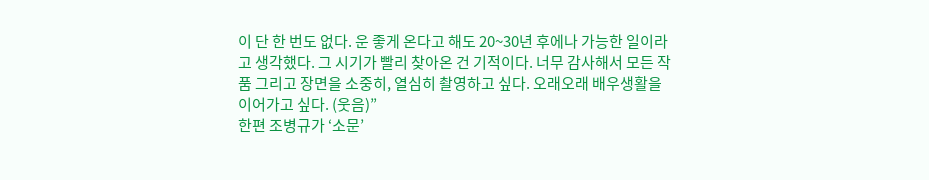이 단 한 번도 없다. 운 좋게 온다고 해도 20~30년 후에나 가능한 일이라고 생각했다. 그 시기가 빨리 찾아온 건 기적이다. 너무 감사해서 모든 작품 그리고 장면을 소중히, 열심히 촬영하고 싶다. 오래오래 배우생활을 이어가고 싶다. (웃음)”
한편 조병규가 ‘소문’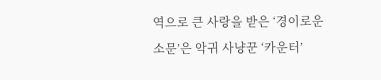역으로 큰 사랑을 받은 ‘경이로운 소문’은 악귀 사냥꾼 ‘카운터’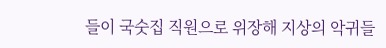들이 국숫집 직원으로 위장해 지상의 악귀들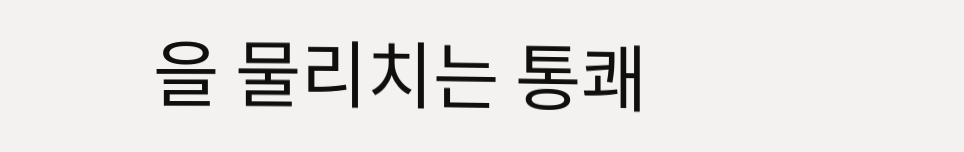을 물리치는 통쾌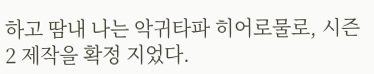하고 땀내 나는 악귀타파 히어로물로, 시즌2 제작을 확정 지었다.